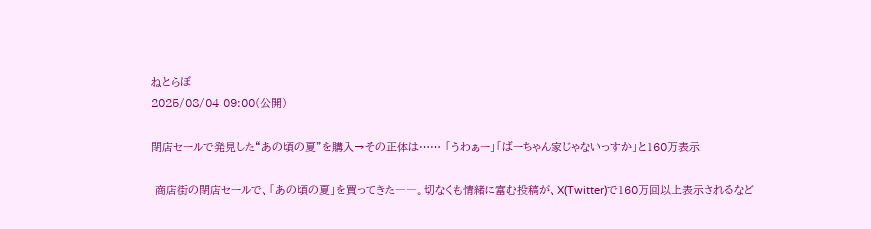ねとらぼ
2025/08/04 09:00(公開)

閉店セールで発見した“あの頃の夏”を購入→その正体は…… 「うわぁー」「ばーちゃん家じゃないっすか」と160万表示

 商店街の閉店セールで、「あの頃の夏」を買ってきた――。切なくも情緒に富む投稿が、X(Twitter)で160万回以上表示されるなど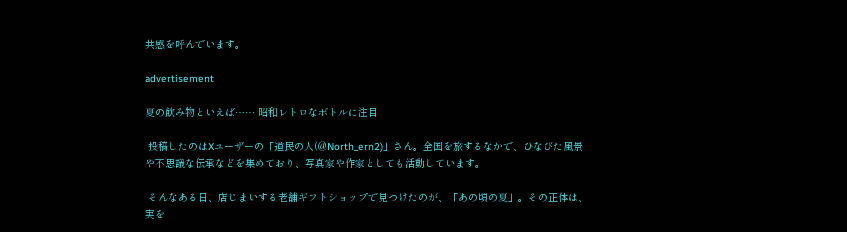共感を呼んでいます。

advertisement

夏の飲み物といえば…… 昭和レトロなボトルに注目

 投稿したのはXユーザーの「道民の人(@North_ern2)」さん。全国を旅するなかで、ひなびた風景や不思議な伝承などを集めており、写真家や作家としても活動しています。

 そんなある日、店じまいする老舗ギフトショップで見つけたのが、「あの頃の夏」。その正体は、実を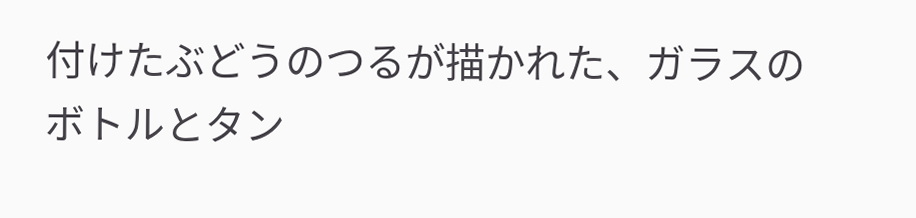付けたぶどうのつるが描かれた、ガラスのボトルとタン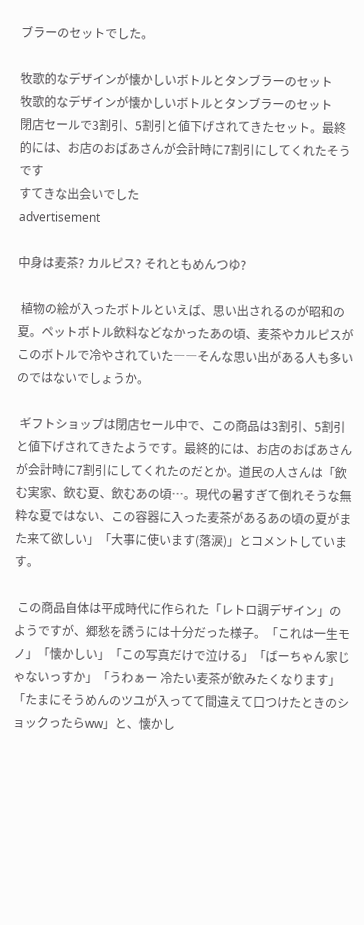ブラーのセットでした。

牧歌的なデザインが懐かしいボトルとタンブラーのセット
牧歌的なデザインが懐かしいボトルとタンブラーのセット
閉店セールで3割引、5割引と値下げされてきたセット。最終的には、お店のおばあさんが会計時に7割引にしてくれたそうです
すてきな出会いでした
advertisement

中身は麦茶? カルピス? それともめんつゆ?

 植物の絵が入ったボトルといえば、思い出されるのが昭和の夏。ペットボトル飲料などなかったあの頃、麦茶やカルピスがこのボトルで冷やされていた――そんな思い出がある人も多いのではないでしょうか。

 ギフトショップは閉店セール中で、この商品は3割引、5割引と値下げされてきたようです。最終的には、お店のおばあさんが会計時に7割引にしてくれたのだとか。道民の人さんは「飲む実家、飲む夏、飲むあの頃…。現代の暑すぎて倒れそうな無粋な夏ではない、この容器に入った麦茶があるあの頃の夏がまた来て欲しい」「大事に使います(落涙)」とコメントしています。

 この商品自体は平成時代に作られた「レトロ調デザイン」のようですが、郷愁を誘うには十分だった様子。「これは一生モノ」「懐かしい」「この写真だけで泣ける」「ばーちゃん家じゃないっすか」「うわぁー 冷たい麦茶が飲みたくなります」「たまにそうめんのツユが入ってて間違えて口つけたときのショックったらww」と、懐かし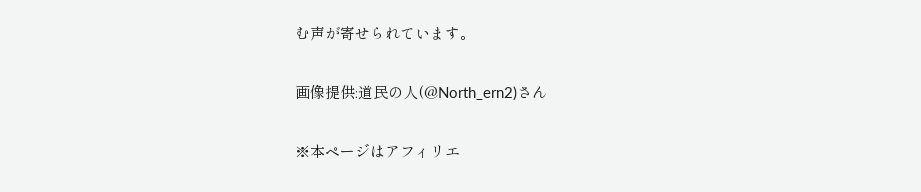む声が寄せられています。

画像提供:道民の人(@North_ern2)さん

※本ページはアフィリエ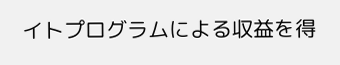イトプログラムによる収益を得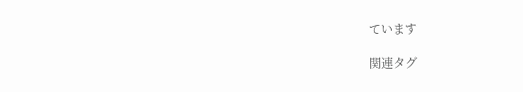ています

関連タグ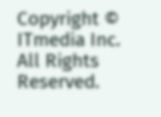Copyright © ITmedia Inc. All Rights Reserved.